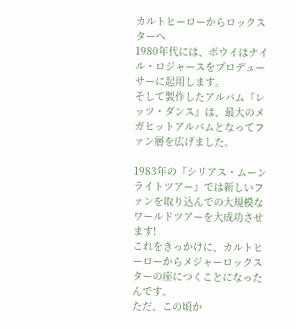カルトヒーローからロックスターへ
1980年代には、ボウイはナイル・ロジャースをプロデューサーに起用します。
そして製作したアルバム『レッツ・ダンス』は、最大のメガヒットアルバムとなってファン層を広げました。

1983年の『シリアス・ムーンライトツアー』では新しいファンを取り込んでの大規模なワールドツアーを大成功させます!
これをきっかけに、カルトヒーローからメジャーロックスターの座につくことになったんです。
ただ、この頃か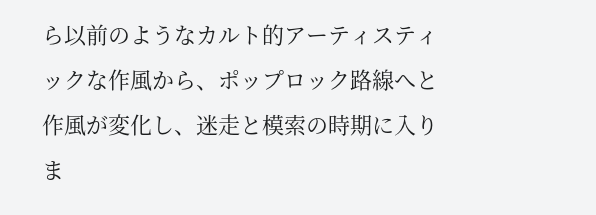ら以前のようなカルト的アーティスティックな作風から、ポップロック路線へと作風が変化し、迷走と模索の時期に入りま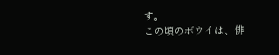す。
この頃のボウイは、俳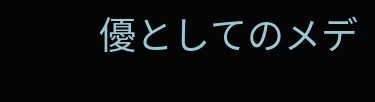優としてのメデ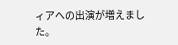ィアへの出演が増えました。